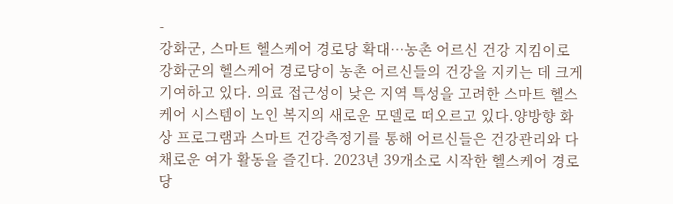-
강화군, 스마트 헬스케어 경로당 확대…농촌 어르신 건강 지킴이로
강화군의 헬스케어 경로당이 농촌 어르신들의 건강을 지키는 데 크게 기여하고 있다. 의료 접근성이 낮은 지역 특성을 고려한 스마트 헬스케어 시스템이 노인 복지의 새로운 모델로 떠오르고 있다.양방향 화상 프로그램과 스마트 건강측정기를 통해 어르신들은 건강관리와 다채로운 여가 활동을 즐긴다. 2023년 39개소로 시작한 헬스케어 경로당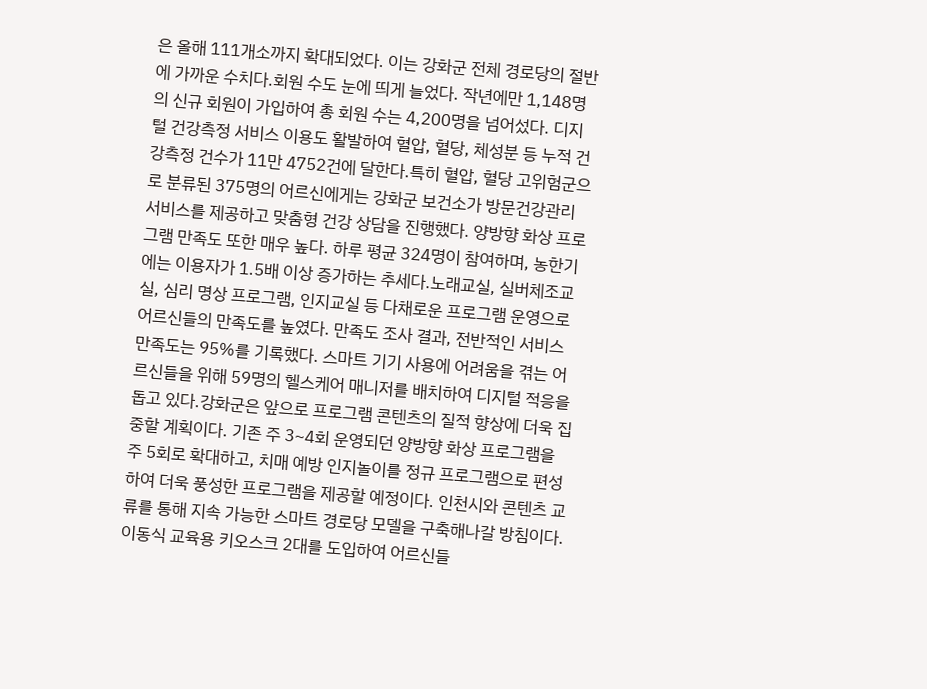은 올해 111개소까지 확대되었다. 이는 강화군 전체 경로당의 절반에 가까운 수치다.회원 수도 눈에 띄게 늘었다. 작년에만 1,148명의 신규 회원이 가입하여 총 회원 수는 4,200명을 넘어섰다. 디지털 건강측정 서비스 이용도 활발하여 혈압, 혈당, 체성분 등 누적 건강측정 건수가 11만 4752건에 달한다.특히 혈압, 혈당 고위험군으로 분류된 375명의 어르신에게는 강화군 보건소가 방문건강관리 서비스를 제공하고 맞춤형 건강 상담을 진행했다. 양방향 화상 프로그램 만족도 또한 매우 높다. 하루 평균 324명이 참여하며, 농한기에는 이용자가 1.5배 이상 증가하는 추세다.노래교실, 실버체조교실, 심리 명상 프로그램, 인지교실 등 다채로운 프로그램 운영으로 어르신들의 만족도를 높였다. 만족도 조사 결과, 전반적인 서비스 만족도는 95%를 기록했다. 스마트 기기 사용에 어려움을 겪는 어르신들을 위해 59명의 헬스케어 매니저를 배치하여 디지털 적응을 돕고 있다.강화군은 앞으로 프로그램 콘텐츠의 질적 향상에 더욱 집중할 계획이다. 기존 주 3~4회 운영되던 양방향 화상 프로그램을 주 5회로 확대하고, 치매 예방 인지놀이를 정규 프로그램으로 편성하여 더욱 풍성한 프로그램을 제공할 예정이다. 인천시와 콘텐츠 교류를 통해 지속 가능한 스마트 경로당 모델을 구축해나갈 방침이다.이동식 교육용 키오스크 2대를 도입하여 어르신들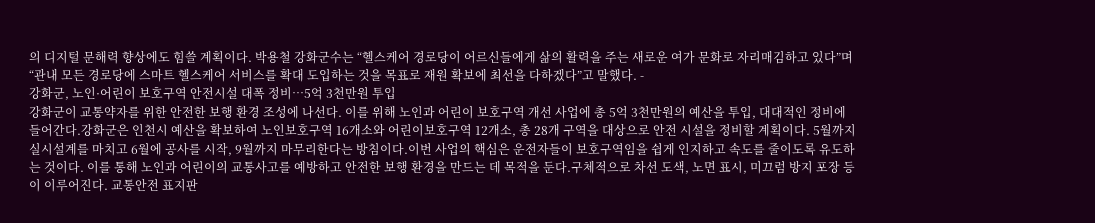의 디지털 문해력 향상에도 힘쓸 계획이다. 박용철 강화군수는 “헬스케어 경로당이 어르신들에게 삶의 활력을 주는 새로운 여가 문화로 자리매김하고 있다”며 “관내 모든 경로당에 스마트 헬스케어 서비스를 확대 도입하는 것을 목표로 재원 확보에 최선을 다하겠다”고 말했다. -
강화군, 노인·어린이 보호구역 안전시설 대폭 정비…5억 3천만원 투입
강화군이 교통약자를 위한 안전한 보행 환경 조성에 나선다. 이를 위해 노인과 어린이 보호구역 개선 사업에 총 5억 3천만원의 예산을 투입, 대대적인 정비에 들어간다.강화군은 인천시 예산을 확보하여 노인보호구역 16개소와 어린이보호구역 12개소, 총 28개 구역을 대상으로 안전 시설을 정비할 계획이다. 5월까지 실시설계를 마치고 6월에 공사를 시작, 9월까지 마무리한다는 방침이다.이번 사업의 핵심은 운전자들이 보호구역임을 쉽게 인지하고 속도를 줄이도록 유도하는 것이다. 이를 통해 노인과 어린이의 교통사고를 예방하고 안전한 보행 환경을 만드는 데 목적을 둔다.구체적으로 차선 도색, 노면 표시, 미끄럼 방지 포장 등이 이루어진다. 교통안전 표지판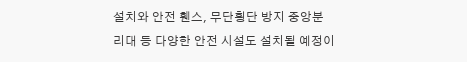설치와 안전 휀스, 무단횡단 방지 중앙분리대 등 다양한 안전 시설도 설치될 예정이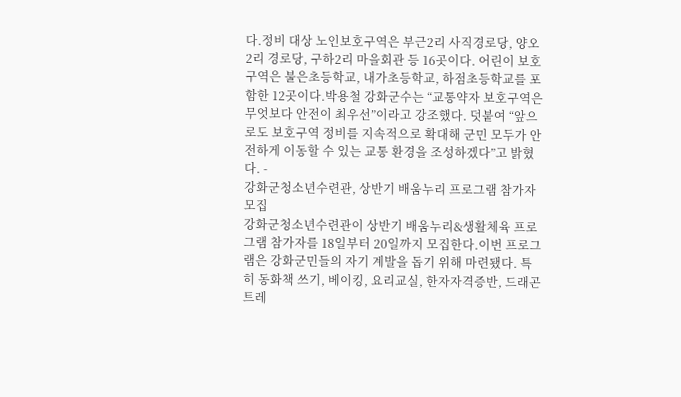다.정비 대상 노인보호구역은 부근2리 사직경로당, 양오2리 경로당, 구하2리 마을회관 등 16곳이다. 어린이 보호구역은 불은초등학교, 내가초등학교, 하점초등학교를 포함한 12곳이다.박용철 강화군수는 “교통약자 보호구역은 무엇보다 안전이 최우선”이라고 강조했다. 덧붙여 “앞으로도 보호구역 정비를 지속적으로 확대해 군민 모두가 안전하게 이동할 수 있는 교통 환경을 조성하겠다”고 밝혔다. -
강화군청소년수련관, 상반기 배움누리 프로그램 참가자 모집
강화군청소년수련관이 상반기 배움누리&생활체육 프로그램 참가자를 18일부터 20일까지 모집한다.이번 프로그램은 강화군민들의 자기 계발을 돕기 위해 마련됐다. 특히 동화책 쓰기, 베이킹, 요리교실, 한자자격증반, 드래곤 트레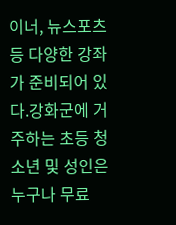이너, 뉴스포츠 등 다양한 강좌가 준비되어 있다.강화군에 거주하는 초등 청소년 및 성인은 누구나 무료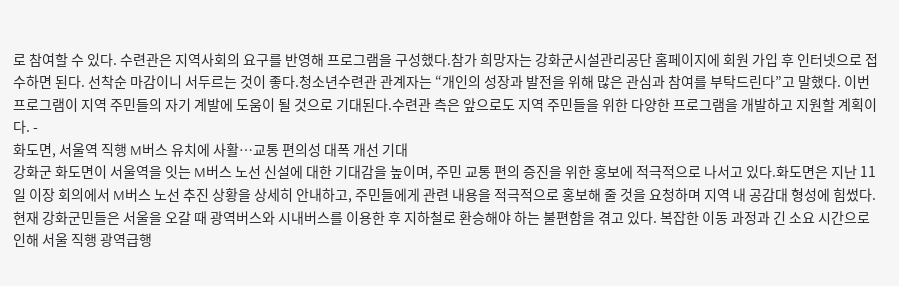로 참여할 수 있다. 수련관은 지역사회의 요구를 반영해 프로그램을 구성했다.참가 희망자는 강화군시설관리공단 홈페이지에 회원 가입 후 인터넷으로 접수하면 된다. 선착순 마감이니 서두르는 것이 좋다.청소년수련관 관계자는 “개인의 성장과 발전을 위해 많은 관심과 참여를 부탁드린다”고 말했다. 이번 프로그램이 지역 주민들의 자기 계발에 도움이 될 것으로 기대된다.수련관 측은 앞으로도 지역 주민들을 위한 다양한 프로그램을 개발하고 지원할 계획이다. -
화도면, 서울역 직행 M버스 유치에 사활…교통 편의성 대폭 개선 기대
강화군 화도면이 서울역을 잇는 M버스 노선 신설에 대한 기대감을 높이며, 주민 교통 편의 증진을 위한 홍보에 적극적으로 나서고 있다.화도면은 지난 11일 이장 회의에서 M버스 노선 추진 상황을 상세히 안내하고, 주민들에게 관련 내용을 적극적으로 홍보해 줄 것을 요청하며 지역 내 공감대 형성에 힘썼다.현재 강화군민들은 서울을 오갈 때 광역버스와 시내버스를 이용한 후 지하철로 환승해야 하는 불편함을 겪고 있다. 복잡한 이동 과정과 긴 소요 시간으로 인해 서울 직행 광역급행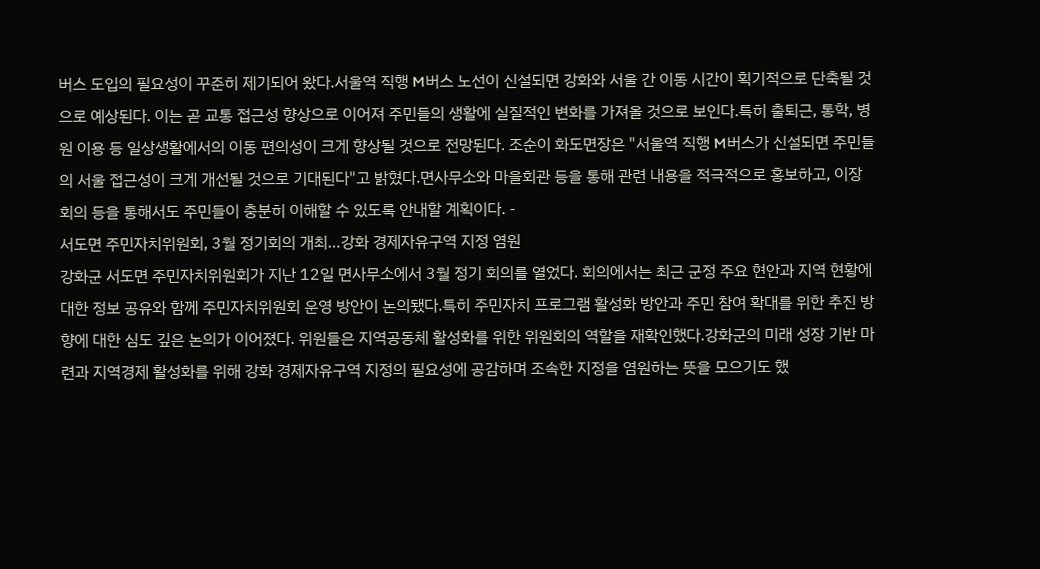버스 도입의 필요성이 꾸준히 제기되어 왔다.서울역 직행 M버스 노선이 신설되면 강화와 서울 간 이동 시간이 획기적으로 단축될 것으로 예상된다. 이는 곧 교통 접근성 향상으로 이어져 주민들의 생활에 실질적인 변화를 가져올 것으로 보인다.특히 출퇴근, 통학, 병원 이용 등 일상생활에서의 이동 편의성이 크게 향상될 것으로 전망된다. 조순이 화도면장은 "서울역 직행 M버스가 신설되면 주민들의 서울 접근성이 크게 개선될 것으로 기대된다"고 밝혔다.면사무소와 마을회관 등을 통해 관련 내용을 적극적으로 홍보하고, 이장 회의 등을 통해서도 주민들이 충분히 이해할 수 있도록 안내할 계획이다. -
서도면 주민자치위원회, 3월 정기회의 개최…강화 경제자유구역 지정 염원
강화군 서도면 주민자치위원회가 지난 12일 면사무소에서 3월 정기 회의를 열었다. 회의에서는 최근 군정 주요 현안과 지역 현황에 대한 정보 공유와 함께 주민자치위원회 운영 방안이 논의됐다.특히 주민자치 프로그램 활성화 방안과 주민 참여 확대를 위한 추진 방향에 대한 심도 깊은 논의가 이어졌다. 위원들은 지역공동체 활성화를 위한 위원회의 역할을 재확인했다.강화군의 미래 성장 기반 마련과 지역경제 활성화를 위해 강화 경제자유구역 지정의 필요성에 공감하며 조속한 지정을 염원하는 뜻을 모으기도 했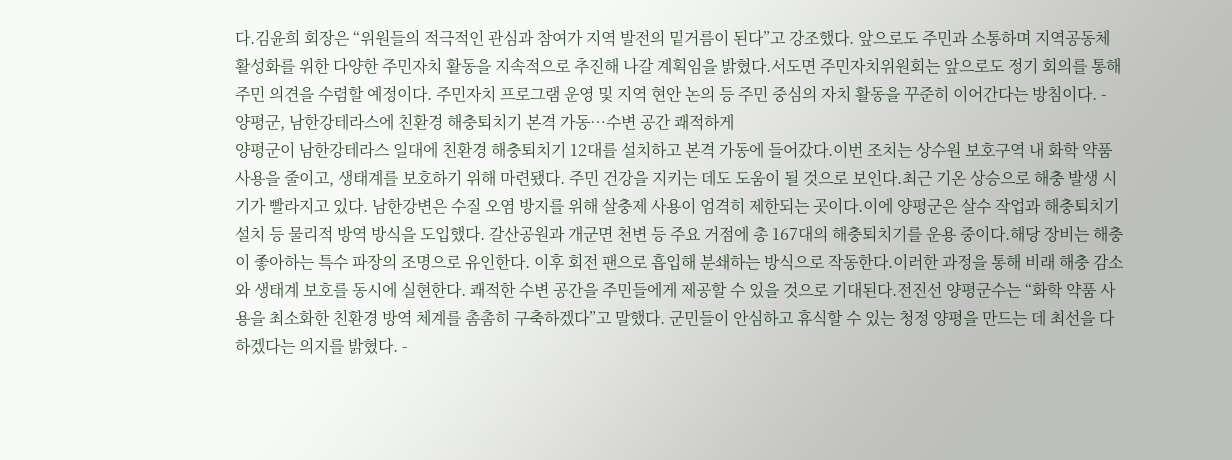다.김윤희 회장은 “위원들의 적극적인 관심과 참여가 지역 발전의 밑거름이 된다”고 강조했다. 앞으로도 주민과 소통하며 지역공동체 활성화를 위한 다양한 주민자치 활동을 지속적으로 추진해 나갈 계획임을 밝혔다.서도면 주민자치위원회는 앞으로도 정기 회의를 통해 주민 의견을 수렴할 예정이다. 주민자치 프로그램 운영 및 지역 현안 논의 등 주민 중심의 자치 활동을 꾸준히 이어간다는 방침이다. -
양평군, 남한강테라스에 친환경 해충퇴치기 본격 가동…수변 공간 쾌적하게
양평군이 남한강테라스 일대에 친환경 해충퇴치기 12대를 설치하고 본격 가동에 들어갔다.이번 조치는 상수원 보호구역 내 화학 약품 사용을 줄이고, 생태계를 보호하기 위해 마련됐다. 주민 건강을 지키는 데도 도움이 될 것으로 보인다.최근 기온 상승으로 해충 발생 시기가 빨라지고 있다. 남한강변은 수질 오염 방지를 위해 살충제 사용이 엄격히 제한되는 곳이다.이에 양평군은 살수 작업과 해충퇴치기 설치 등 물리적 방역 방식을 도입했다. 갈산공원과 개군면 천변 등 주요 거점에 총 167대의 해충퇴치기를 운용 중이다.해당 장비는 해충이 좋아하는 특수 파장의 조명으로 유인한다. 이후 회전 팬으로 흡입해 분쇄하는 방식으로 작동한다.이러한 과정을 통해 비래 해충 감소와 생태계 보호를 동시에 실현한다. 쾌적한 수변 공간을 주민들에게 제공할 수 있을 것으로 기대된다.전진선 양평군수는 “화학 약품 사용을 최소화한 친환경 방역 체계를 촘촘히 구축하겠다”고 말했다. 군민들이 안심하고 휴식할 수 있는 청정 양평을 만드는 데 최선을 다하겠다는 의지를 밝혔다. -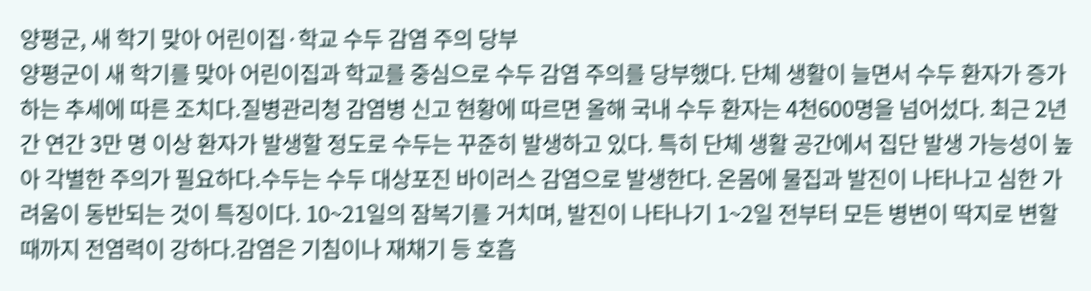양평군, 새 학기 맞아 어린이집·학교 수두 감염 주의 당부
양평군이 새 학기를 맞아 어린이집과 학교를 중심으로 수두 감염 주의를 당부했다. 단체 생활이 늘면서 수두 환자가 증가하는 추세에 따른 조치다.질병관리청 감염병 신고 현황에 따르면 올해 국내 수두 환자는 4천600명을 넘어섰다. 최근 2년간 연간 3만 명 이상 환자가 발생할 정도로 수두는 꾸준히 발생하고 있다. 특히 단체 생활 공간에서 집단 발생 가능성이 높아 각별한 주의가 필요하다.수두는 수두 대상포진 바이러스 감염으로 발생한다. 온몸에 물집과 발진이 나타나고 심한 가려움이 동반되는 것이 특징이다. 10~21일의 잠복기를 거치며, 발진이 나타나기 1~2일 전부터 모든 병변이 딱지로 변할 때까지 전염력이 강하다.감염은 기침이나 재채기 등 호흡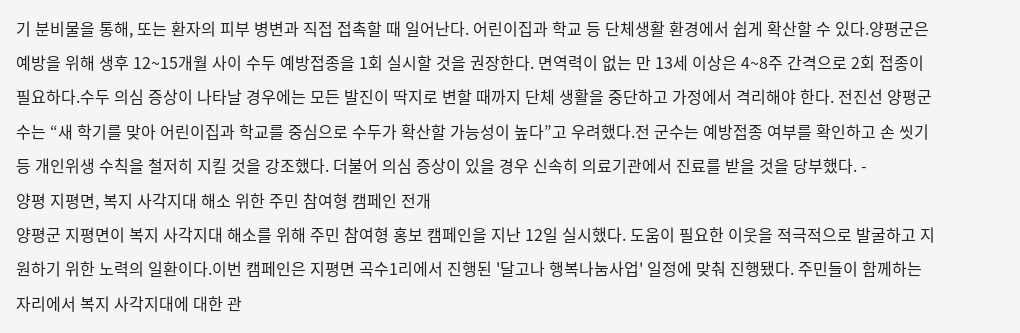기 분비물을 통해, 또는 환자의 피부 병변과 직접 접촉할 때 일어난다. 어린이집과 학교 등 단체생활 환경에서 쉽게 확산할 수 있다.양평군은 예방을 위해 생후 12~15개월 사이 수두 예방접종을 1회 실시할 것을 권장한다. 면역력이 없는 만 13세 이상은 4~8주 간격으로 2회 접종이 필요하다.수두 의심 증상이 나타날 경우에는 모든 발진이 딱지로 변할 때까지 단체 생활을 중단하고 가정에서 격리해야 한다. 전진선 양평군수는 “새 학기를 맞아 어린이집과 학교를 중심으로 수두가 확산할 가능성이 높다”고 우려했다.전 군수는 예방접종 여부를 확인하고 손 씻기 등 개인위생 수칙을 철저히 지킬 것을 강조했다. 더불어 의심 증상이 있을 경우 신속히 의료기관에서 진료를 받을 것을 당부했다. -
양평 지평면, 복지 사각지대 해소 위한 주민 참여형 캠페인 전개
양평군 지평면이 복지 사각지대 해소를 위해 주민 참여형 홍보 캠페인을 지난 12일 실시했다. 도움이 필요한 이웃을 적극적으로 발굴하고 지원하기 위한 노력의 일환이다.이번 캠페인은 지평면 곡수1리에서 진행된 '달고나 행복나눔사업' 일정에 맞춰 진행됐다. 주민들이 함께하는 자리에서 복지 사각지대에 대한 관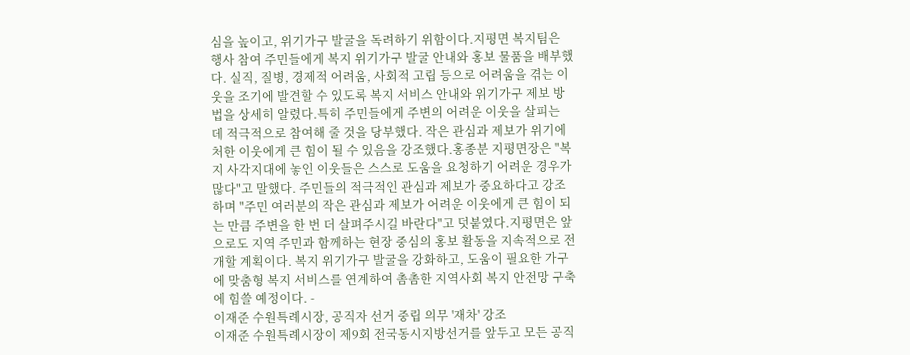심을 높이고, 위기가구 발굴을 독려하기 위함이다.지평면 복지팀은 행사 참여 주민들에게 복지 위기가구 발굴 안내와 홍보 물품을 배부했다. 실직, 질병, 경제적 어려움, 사회적 고립 등으로 어려움을 겪는 이웃을 조기에 발견할 수 있도록 복지 서비스 안내와 위기가구 제보 방법을 상세히 알렸다.특히 주민들에게 주변의 어려운 이웃을 살피는 데 적극적으로 참여해 줄 것을 당부했다. 작은 관심과 제보가 위기에 처한 이웃에게 큰 힘이 될 수 있음을 강조했다.홍종분 지평면장은 "복지 사각지대에 놓인 이웃들은 스스로 도움을 요청하기 어려운 경우가 많다"고 말했다. 주민들의 적극적인 관심과 제보가 중요하다고 강조하며 "주민 여러분의 작은 관심과 제보가 어려운 이웃에게 큰 힘이 되는 만큼 주변을 한 번 더 살펴주시길 바란다"고 덧붙였다.지평면은 앞으로도 지역 주민과 함께하는 현장 중심의 홍보 활동을 지속적으로 전개할 계획이다. 복지 위기가구 발굴을 강화하고, 도움이 필요한 가구에 맞춤형 복지 서비스를 연계하여 촘촘한 지역사회 복지 안전망 구축에 힘쓸 예정이다. -
이재준 수원특례시장, 공직자 선거 중립 의무 '재차' 강조
이재준 수원특례시장이 제9회 전국동시지방선거를 앞두고 모든 공직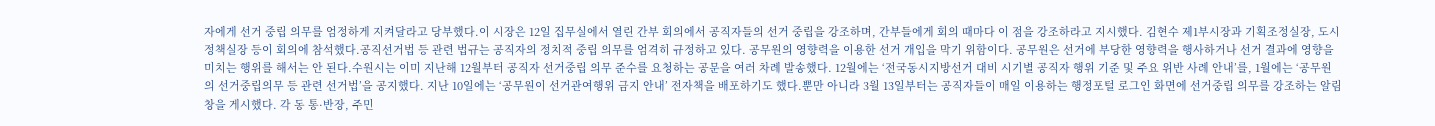자에게 선거 중립 의무를 엄정하게 지켜달라고 당부했다.이 시장은 12일 집무실에서 열린 간부 회의에서 공직자들의 선거 중립을 강조하며, 간부들에게 회의 때마다 이 점을 강조하라고 지시했다. 김현수 제1부시장과 기획조정실장, 도시정책실장 등이 회의에 참석했다.공직선거법 등 관련 법규는 공직자의 정치적 중립 의무를 엄격히 규정하고 있다. 공무원의 영향력을 이용한 선거 개입을 막기 위함이다. 공무원은 선거에 부당한 영향력을 행사하거나 선거 결과에 영향을 미치는 행위를 해서는 안 된다.수원시는 이미 지난해 12월부터 공직자 선거중립 의무 준수를 요청하는 공문을 여러 차례 발송했다. 12월에는 ‘전국동시지방선거 대비 시기별 공직자 행위 기준 및 주요 위반 사례 안내’를, 1월에는 ‘공무원의 선거중립의무 등 관련 선거법’을 공지했다. 지난 10일에는 ‘공무원이 선거관여행위 금지 안내’ 전자책을 배포하기도 했다.뿐만 아니라 3월 13일부터는 공직자들이 매일 이용하는 행정포털 로그인 화면에 선거중립 의무를 강조하는 알림창을 게시했다. 각 동 통·반장, 주민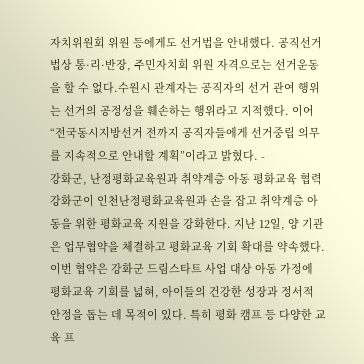자치위원회 위원 등에게도 선거법을 안내했다. 공직선거법상 통·리·반장, 주민자치회 위원 자격으로는 선거운동을 할 수 없다.수원시 관계자는 공직자의 선거 관여 행위는 선거의 공정성을 훼손하는 행위라고 지적했다. 이어 “전국동시지방선거 전까지 공직자들에게 선거중립 의무를 지속적으로 안내할 계획”이라고 밝혔다. -
강화군, 난정평화교육원과 취약계층 아동 평화교육 협력
강화군이 인천난정평화교육원과 손을 잡고 취약계층 아동을 위한 평화교육 지원을 강화한다. 지난 12일, 양 기관은 업무협약을 체결하고 평화교육 기회 확대를 약속했다.이번 협약은 강화군 드림스타트 사업 대상 아동 가정에 평화교육 기회를 넓혀, 아이들의 건강한 성장과 정서적 안정을 돕는 데 목적이 있다. 특히 평화 캠프 등 다양한 교육 프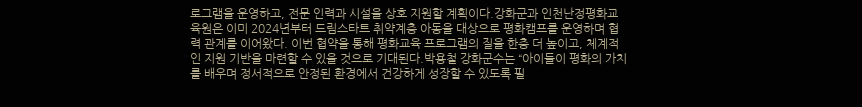로그램을 운영하고, 전문 인력과 시설을 상호 지원할 계획이다.강화군과 인천난정평화교육원은 이미 2024년부터 드림스타트 취약계층 아동을 대상으로 평화캠프를 운영하며 협력 관계를 이어왔다. 이번 협약을 통해 평화교육 프로그램의 질을 한층 더 높이고, 체계적인 지원 기반을 마련할 수 있을 것으로 기대된다.박용철 강화군수는 “아이들이 평화의 가치를 배우며 정서적으로 안정된 환경에서 건강하게 성장할 수 있도록 필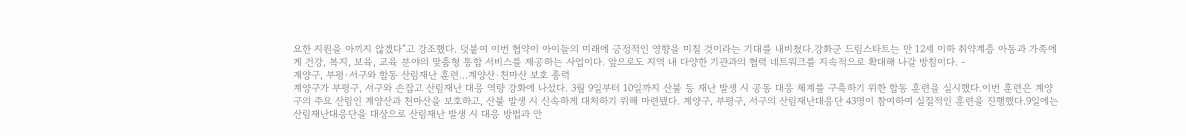요한 지원을 아끼지 않겠다”고 강조했다. 덧붙여 이번 협약이 아이들의 미래에 긍정적인 영향을 미칠 것이라는 기대를 내비쳤다.강화군 드림스타트는 만 12세 이하 취약계층 아동과 가족에게 건강, 복지, 보육, 교육 분야의 맞춤형 통합 서비스를 제공하는 사업이다. 앞으로도 지역 내 다양한 기관과의 협력 네트워크를 지속적으로 확대해 나갈 방침이다. -
계양구, 부평·서구와 합동 산림재난 훈련…계양산·천마산 보호 총력
계양구가 부평구, 서구와 손잡고 산림재난 대응 역량 강화에 나섰다. 3월 9일부터 10일까지 산불 등 재난 발생 시 공동 대응 체계를 구축하기 위한 합동 훈련을 실시했다.이번 훈련은 계양구의 주요 산림인 계양산과 천마산을 보호하고, 산불 발생 시 신속하게 대처하기 위해 마련됐다. 계양구, 부평구, 서구의 산림재난대응단 43명이 참여하여 실질적인 훈련을 진행했다.9일에는 산림재난대응단을 대상으로 산림재난 발생 시 대응 방법과 안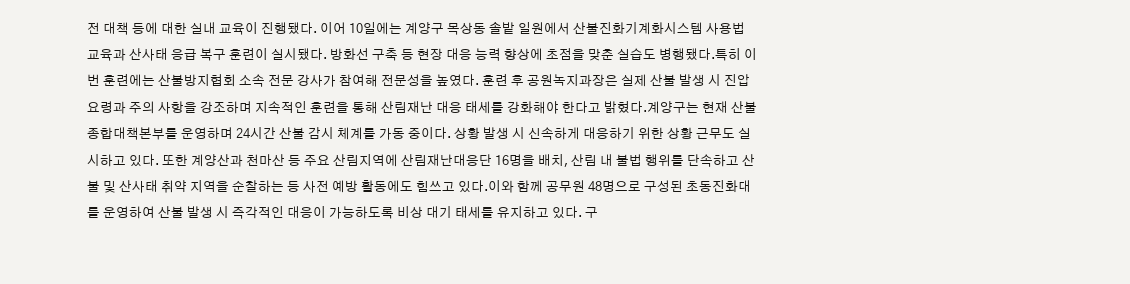전 대책 등에 대한 실내 교육이 진행됐다. 이어 10일에는 계양구 목상동 솔밭 일원에서 산불진화기계화시스템 사용법 교육과 산사태 응급 복구 훈련이 실시됐다. 방화선 구축 등 현장 대응 능력 향상에 초점을 맞춘 실습도 병행됐다.특히 이번 훈련에는 산불방지협회 소속 전문 강사가 참여해 전문성을 높였다. 훈련 후 공원녹지과장은 실제 산불 발생 시 진압 요령과 주의 사항을 강조하며 지속적인 훈련을 통해 산림재난 대응 태세를 강화해야 한다고 밝혔다.계양구는 현재 산불종합대책본부를 운영하며 24시간 산불 감시 체계를 가동 중이다. 상황 발생 시 신속하게 대응하기 위한 상황 근무도 실시하고 있다. 또한 계양산과 천마산 등 주요 산림지역에 산림재난대응단 16명을 배치, 산림 내 불법 행위를 단속하고 산불 및 산사태 취약 지역을 순찰하는 등 사전 예방 활동에도 힘쓰고 있다.이와 함께 공무원 48명으로 구성된 초동진화대를 운영하여 산불 발생 시 즉각적인 대응이 가능하도록 비상 대기 태세를 유지하고 있다. 구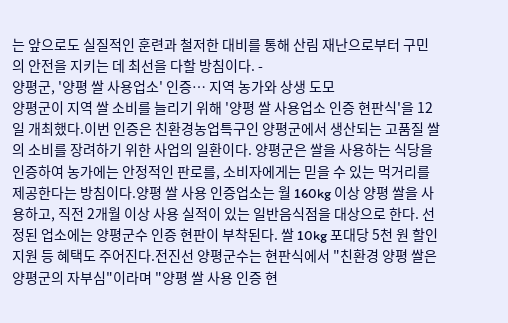는 앞으로도 실질적인 훈련과 철저한 대비를 통해 산림 재난으로부터 구민의 안전을 지키는 데 최선을 다할 방침이다. -
양평군, '양평 쌀 사용업소' 인증… 지역 농가와 상생 도모
양평군이 지역 쌀 소비를 늘리기 위해 '양평 쌀 사용업소 인증 현판식'을 12일 개최했다.이번 인증은 친환경농업특구인 양평군에서 생산되는 고품질 쌀의 소비를 장려하기 위한 사업의 일환이다. 양평군은 쌀을 사용하는 식당을 인증하여 농가에는 안정적인 판로를, 소비자에게는 믿을 수 있는 먹거리를 제공한다는 방침이다.양평 쌀 사용 인증업소는 월 160kg 이상 양평 쌀을 사용하고, 직전 2개월 이상 사용 실적이 있는 일반음식점을 대상으로 한다. 선정된 업소에는 양평군수 인증 현판이 부착된다. 쌀 10kg 포대당 5천 원 할인 지원 등 혜택도 주어진다.전진선 양평군수는 현판식에서 "친환경 양평 쌀은 양평군의 자부심"이라며 "양평 쌀 사용 인증 현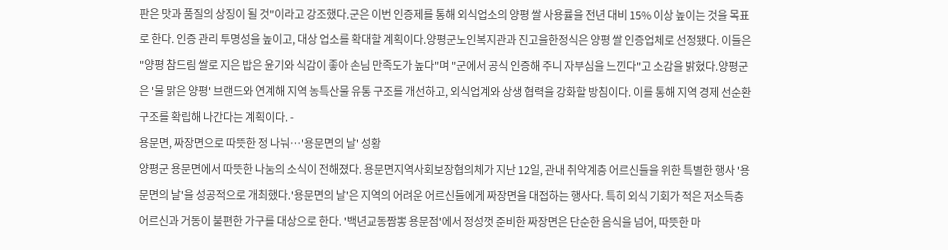판은 맛과 품질의 상징이 될 것"이라고 강조했다.군은 이번 인증제를 통해 외식업소의 양평 쌀 사용률을 전년 대비 15% 이상 높이는 것을 목표로 한다. 인증 관리 투명성을 높이고, 대상 업소를 확대할 계획이다.양평군노인복지관과 진고을한정식은 양평 쌀 인증업체로 선정됐다. 이들은 "양평 참드림 쌀로 지은 밥은 윤기와 식감이 좋아 손님 만족도가 높다"며 "군에서 공식 인증해 주니 자부심을 느낀다"고 소감을 밝혔다.양평군은 '물 맑은 양평' 브랜드와 연계해 지역 농특산물 유통 구조를 개선하고, 외식업계와 상생 협력을 강화할 방침이다. 이를 통해 지역 경제 선순환 구조를 확립해 나간다는 계획이다. -
용문면, 짜장면으로 따뜻한 정 나눠…'용문면의 날' 성황
양평군 용문면에서 따뜻한 나눔의 소식이 전해졌다. 용문면지역사회보장협의체가 지난 12일, 관내 취약계층 어르신들을 위한 특별한 행사 '용문면의 날'을 성공적으로 개최했다.'용문면의 날'은 지역의 어려운 어르신들에게 짜장면을 대접하는 행사다. 특히 외식 기회가 적은 저소득층 어르신과 거동이 불편한 가구를 대상으로 한다. '백년교동짬뽕 용문점'에서 정성껏 준비한 짜장면은 단순한 음식을 넘어, 따뜻한 마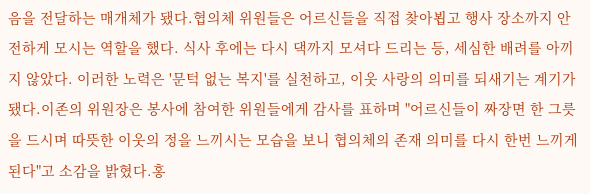음을 전달하는 매개체가 됐다.협의체 위원들은 어르신들을 직접 찾아뵙고 행사 장소까지 안전하게 모시는 역할을 했다. 식사 후에는 다시 댁까지 모셔다 드리는 등, 세심한 배려를 아끼지 않았다. 이러한 노력은 '문턱 없는 복지'를 실천하고, 이웃 사랑의 의미를 되새기는 계기가 됐다.이존의 위원장은 봉사에 참여한 위원들에게 감사를 표하며 "어르신들이 짜장면 한 그릇을 드시며 따뜻한 이웃의 정을 느끼시는 모습을 보니 협의체의 존재 의미를 다시 한번 느끼게 된다"고 소감을 밝혔다.홍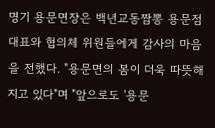명기 용문면장은 백년교동짬뽕 용문점 대표와 협의체 위원들에게 감사의 마음을 전했다. "용문면의 봄이 더욱 따뜻해지고 있다"며 "앞으로도 '용문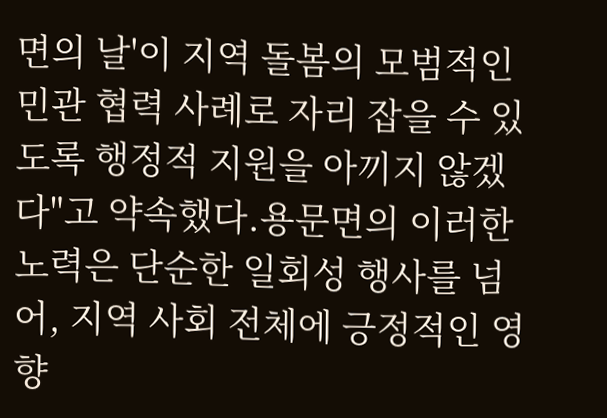면의 날'이 지역 돌봄의 모범적인 민관 협력 사례로 자리 잡을 수 있도록 행정적 지원을 아끼지 않겠다"고 약속했다.용문면의 이러한 노력은 단순한 일회성 행사를 넘어, 지역 사회 전체에 긍정적인 영향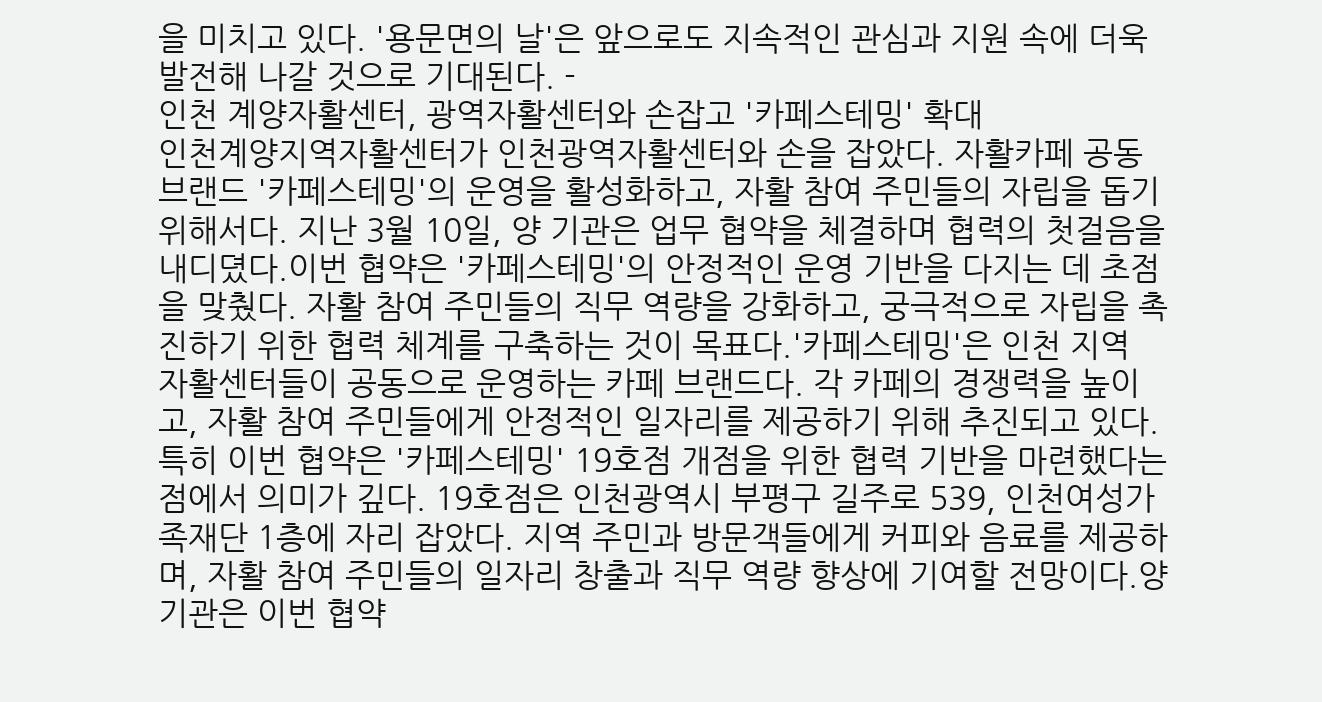을 미치고 있다. '용문면의 날'은 앞으로도 지속적인 관심과 지원 속에 더욱 발전해 나갈 것으로 기대된다. -
인천 계양자활센터, 광역자활센터와 손잡고 '카페스테밍' 확대
인천계양지역자활센터가 인천광역자활센터와 손을 잡았다. 자활카페 공동 브랜드 '카페스테밍'의 운영을 활성화하고, 자활 참여 주민들의 자립을 돕기 위해서다. 지난 3월 10일, 양 기관은 업무 협약을 체결하며 협력의 첫걸음을 내디뎠다.이번 협약은 '카페스테밍'의 안정적인 운영 기반을 다지는 데 초점을 맞췄다. 자활 참여 주민들의 직무 역량을 강화하고, 궁극적으로 자립을 촉진하기 위한 협력 체계를 구축하는 것이 목표다.'카페스테밍'은 인천 지역 자활센터들이 공동으로 운영하는 카페 브랜드다. 각 카페의 경쟁력을 높이고, 자활 참여 주민들에게 안정적인 일자리를 제공하기 위해 추진되고 있다.특히 이번 협약은 '카페스테밍' 19호점 개점을 위한 협력 기반을 마련했다는 점에서 의미가 깊다. 19호점은 인천광역시 부평구 길주로 539, 인천여성가족재단 1층에 자리 잡았다. 지역 주민과 방문객들에게 커피와 음료를 제공하며, 자활 참여 주민들의 일자리 창출과 직무 역량 향상에 기여할 전망이다.양 기관은 이번 협약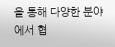을 통해 다양한 분야에서 협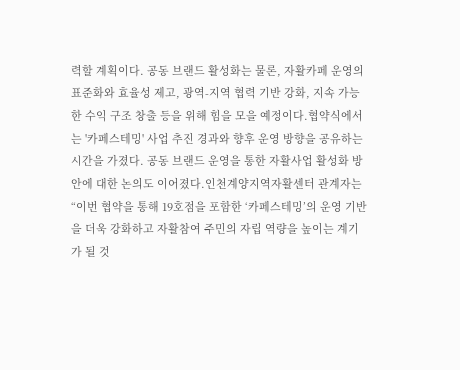력할 계획이다. 공동 브랜드 활성화는 물론, 자활카페 운영의 표준화와 효율성 제고, 광역-지역 협력 기반 강화, 지속 가능한 수익 구조 창출 등을 위해 힘을 모을 예정이다.협약식에서는 '카페스테밍' 사업 추진 경과와 향후 운영 방향을 공유하는 시간을 가졌다. 공동 브랜드 운영을 통한 자활사업 활성화 방안에 대한 논의도 이어졌다.인천계양지역자활센터 관계자는 “이번 협약을 통해 19호점을 포함한 ‘카페스테밍’의 운영 기반을 더욱 강화하고 자활참여 주민의 자립 역량을 높이는 계기가 될 것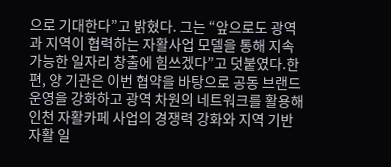으로 기대한다”고 밝혔다. 그는 “앞으로도 광역과 지역이 협력하는 자활사업 모델을 통해 지속 가능한 일자리 창출에 힘쓰겠다”고 덧붙였다.한편, 양 기관은 이번 협약을 바탕으로 공동 브랜드 운영을 강화하고 광역 차원의 네트워크를 활용해 인천 자활카페 사업의 경쟁력 강화와 지역 기반 자활 일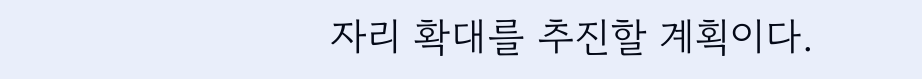자리 확대를 추진할 계획이다.